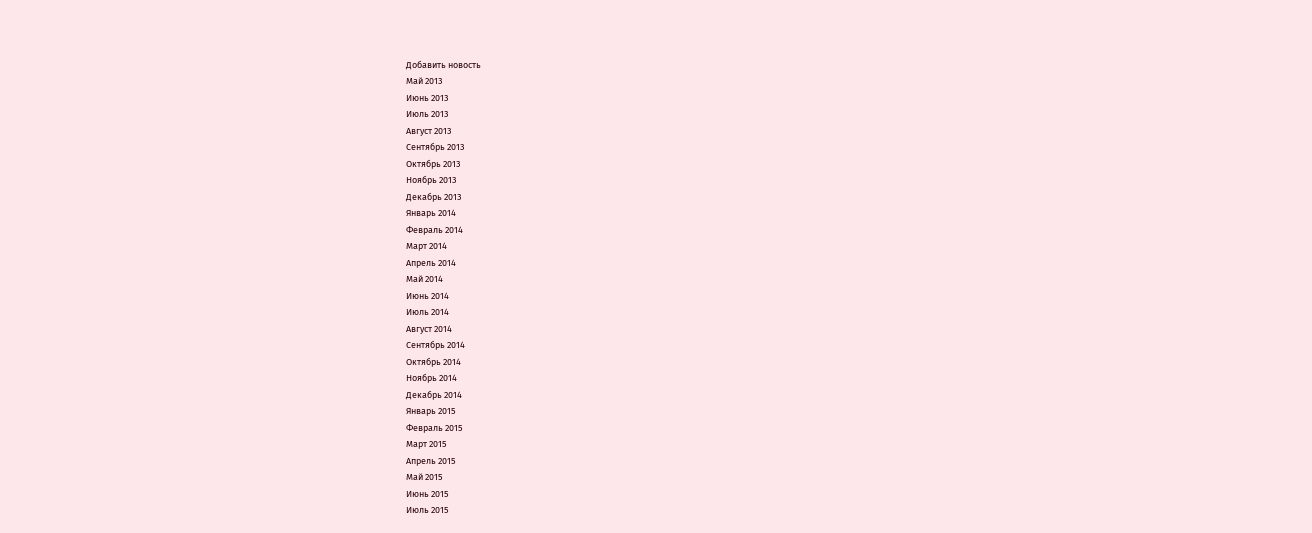Добавить новость
Май 2013
Июнь 2013
Июль 2013
Август 2013
Сентябрь 2013
Октябрь 2013
Ноябрь 2013
Декабрь 2013
Январь 2014
Февраль 2014
Март 2014
Апрель 2014
Май 2014
Июнь 2014
Июль 2014
Август 2014
Сентябрь 2014
Октябрь 2014
Ноябрь 2014
Декабрь 2014
Январь 2015
Февраль 2015
Март 2015
Апрель 2015
Май 2015
Июнь 2015
Июль 2015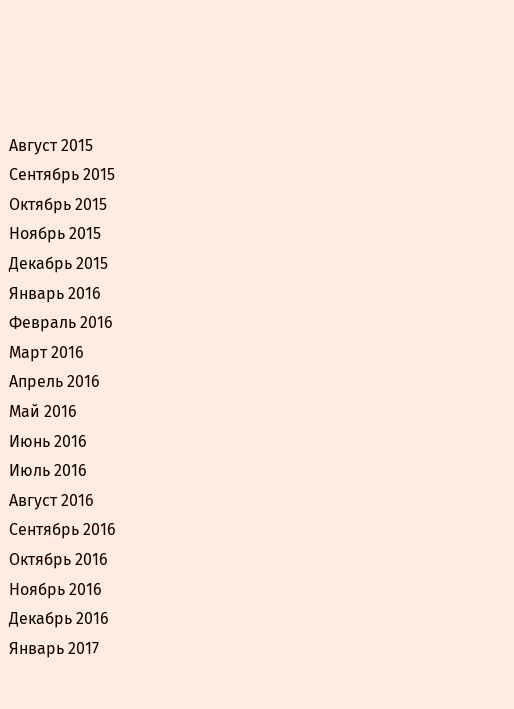Август 2015
Сентябрь 2015
Октябрь 2015
Ноябрь 2015
Декабрь 2015
Январь 2016
Февраль 2016
Март 2016
Апрель 2016
Май 2016
Июнь 2016
Июль 2016
Август 2016
Сентябрь 2016
Октябрь 2016
Ноябрь 2016
Декабрь 2016
Январь 2017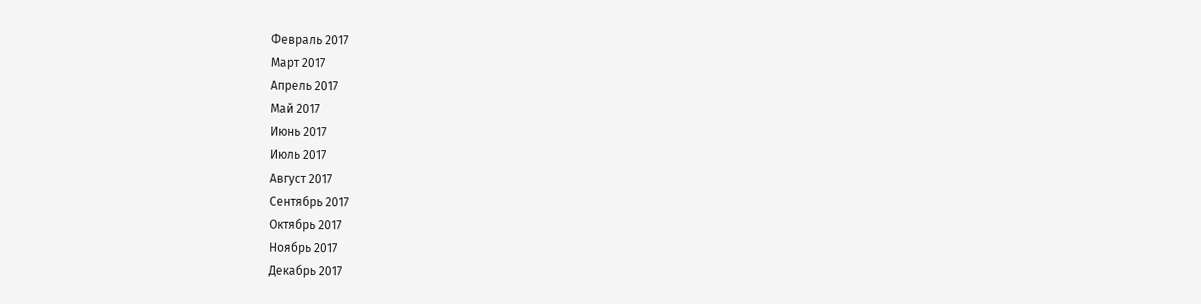Февраль 2017
Март 2017
Апрель 2017
Май 2017
Июнь 2017
Июль 2017
Август 2017
Сентябрь 2017
Октябрь 2017
Ноябрь 2017
Декабрь 2017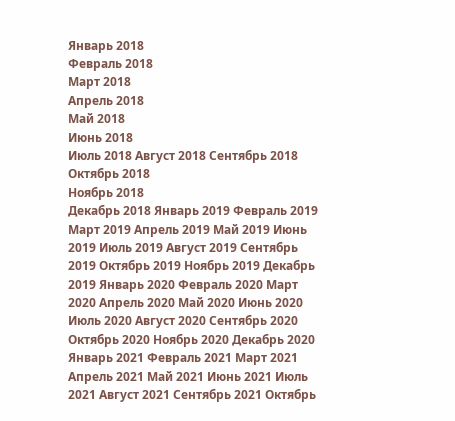Январь 2018
Февраль 2018
Март 2018
Апрель 2018
Май 2018
Июнь 2018
Июль 2018 Август 2018 Сентябрь 2018 Октябрь 2018
Ноябрь 2018
Декабрь 2018 Январь 2019 Февраль 2019 Март 2019 Апрель 2019 Май 2019 Июнь 2019 Июль 2019 Август 2019 Сентябрь 2019 Октябрь 2019 Ноябрь 2019 Декабрь 2019 Январь 2020 Февраль 2020 Март 2020 Апрель 2020 Май 2020 Июнь 2020 Июль 2020 Август 2020 Сентябрь 2020 Октябрь 2020 Ноябрь 2020 Декабрь 2020 Январь 2021 Февраль 2021 Март 2021 Апрель 2021 Май 2021 Июнь 2021 Июль 2021 Август 2021 Сентябрь 2021 Октябрь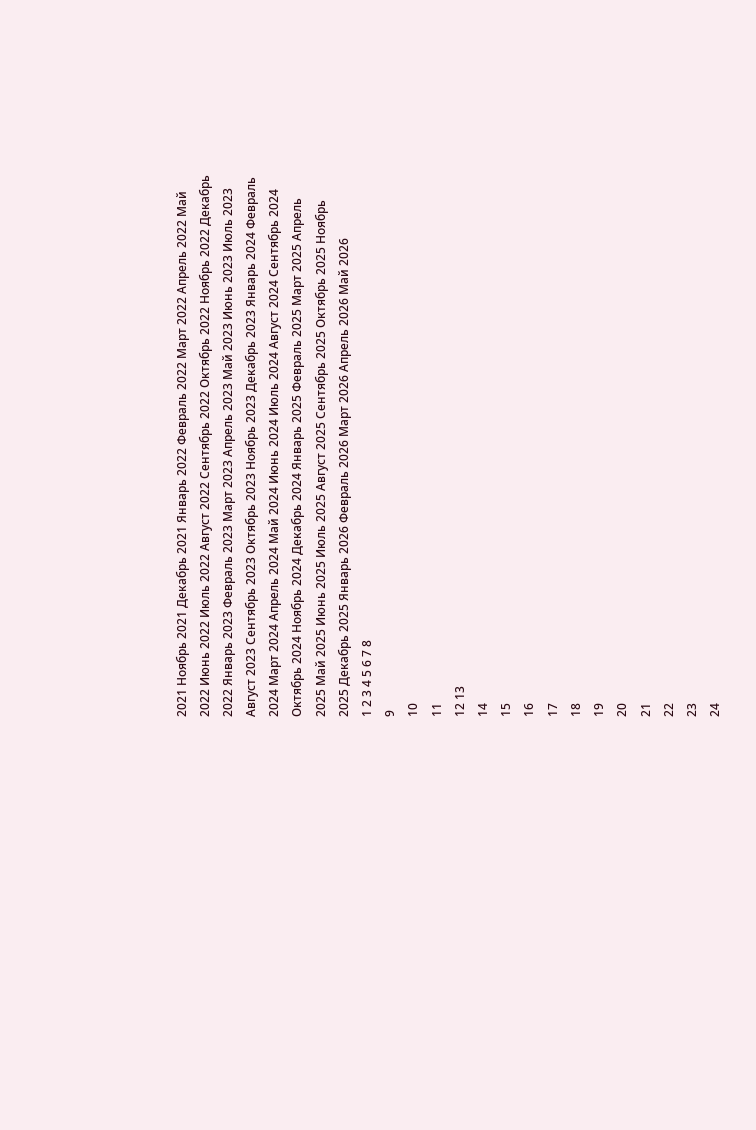2021 Ноябрь 2021 Декабрь 2021 Январь 2022 Февраль 2022 Март 2022 Апрель 2022 Май 2022 Июнь 2022 Июль 2022 Август 2022 Сентябрь 2022 Октябрь 2022 Ноябрь 2022 Декабрь 2022 Январь 2023 Февраль 2023 Март 2023 Апрель 2023 Май 2023 Июнь 2023 Июль 2023 Август 2023 Сентябрь 2023 Октябрь 2023 Ноябрь 2023 Декабрь 2023 Январь 2024 Февраль 2024 Март 2024 Апрель 2024 Май 2024 Июнь 2024 Июль 2024 Август 2024 Сентябрь 2024 Октябрь 2024 Ноябрь 2024 Декабрь 2024 Январь 2025 Февраль 2025 Март 2025 Апрель 2025 Май 2025 Июнь 2025 Июль 2025 Август 2025 Сентябрь 2025 Октябрь 2025 Ноябрь 2025 Декабрь 2025 Январь 2026 Февраль 2026 Март 2026 Апрель 2026 Май 2026
1 2 3 4 5 6 7 8
9
10
11
12 13
14
15
16
17
18
19
20
21
22
23
24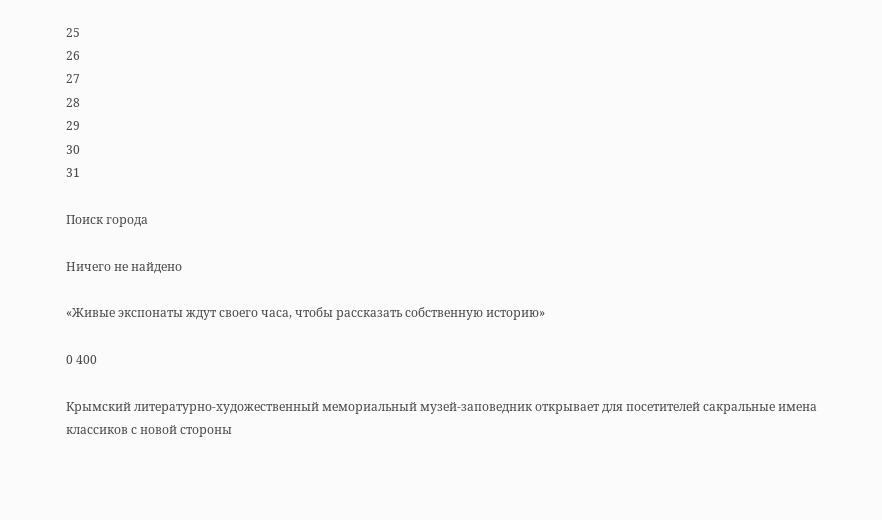25
26
27
28
29
30
31

Поиск города

Ничего не найдено

«Живые экспонаты ждут своего часа, чтобы рассказать собственную историю»

0 400

Крымский литературно-художественный мемориальный музей-заповедник открывает для посетителей сакральные имена классиков с новой стороны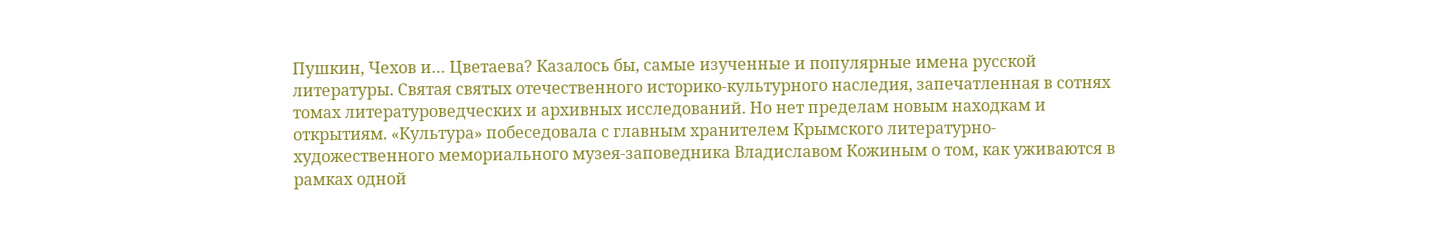Пушкин, Чехов и… Цветаева? Казалось бы, самые изученные и популярные имена русской литературы. Святая святых отечественного историко-культурного наследия, запечатленная в сотнях томах литературоведческих и архивных исследований. Но нет пределам новым находкам и открытиям. «Культура» побеседовала с главным хранителем Крымского литературно-художественного мемориального музея-заповедника Владиславом Кожиным о том, как уживаются в рамках одной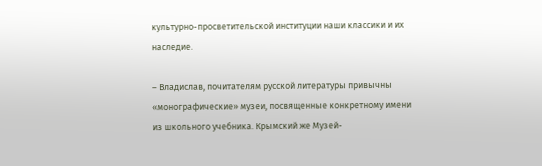культурно-просветительской институции наши классики и их наследие.

– Владислав, почитателям русской литературы привычны «монографические» музеи, посвященные конкретному имени из школьного учебника. Крымский же Музей-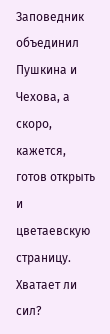Заповедник объединил Пушкина и Чехова, а скоро, кажется, готов открыть и цветаевскую страницу. Хватает ли сил?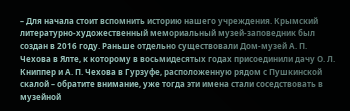– Для начала стоит вспомнить историю нашего учреждения. Крымский литературно-художественный мемориальный музей-заповедник был создан в 2016 году. Раньше отдельно существовали Дом-музей А. П. Чехова в Ялте, к которому в восьмидесятых годах присоединили дачу О. Л. Книппер и А. П. Чехова в Гурзуфе, расположенную рядом с Пушкинской скалой – обратите внимание, уже тогда эти имена стали соседствовать в музейной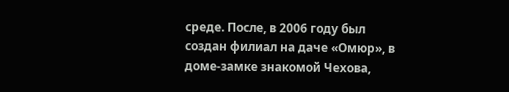среде. После, в 2006 году был создан филиал на даче «Омюр», в доме-замке знакомой Чехова,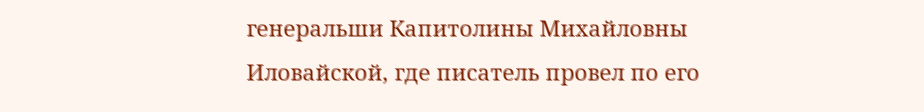генеральши Капитолины Михайловны Иловайской, где писатель провел по его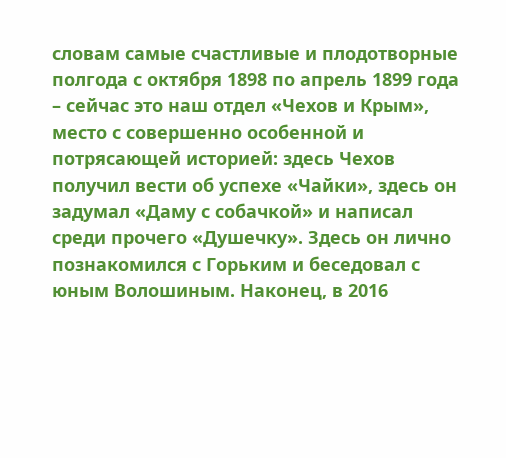словам самые счастливые и плодотворные полгода с октября 1898 по апрель 1899 года – сейчас это наш отдел «Чехов и Крым», место с совершенно особенной и потрясающей историей: здесь Чехов получил вести об успехе «Чайки», здесь он задумал «Даму с собачкой» и написал среди прочего «Душечку». Здесь он лично познакомился с Горьким и беседовал с юным Волошиным. Наконец, в 2016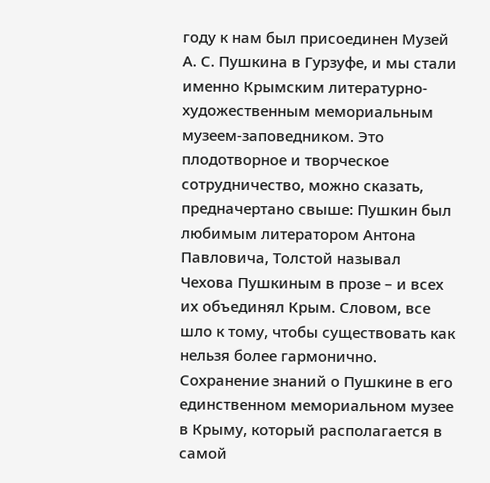году к нам был присоединен Музей А. С. Пушкина в Гурзуфе, и мы стали именно Крымским литературно-художественным мемориальным музеем-заповедником. Это плодотворное и творческое сотрудничество, можно сказать, предначертано свыше: Пушкин был любимым литератором Антона Павловича, Толстой называл Чехова Пушкиным в прозе – и всех их объединял Крым. Словом, все шло к тому, чтобы существовать как нельзя более гармонично. Сохранение знаний о Пушкине в его единственном мемориальном музее в Крыму, который располагается в самой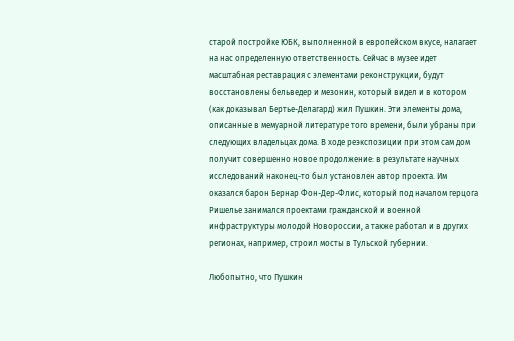старой постройке ЮБК, выполненной в европейском вкусе, налагает на нас определенную ответственность. Сейчас в музее идет масштабная реставрация с элементами реконструкции, будут восстановлены бельведер и мезонин, который видел и в котором (как доказывал Бертье-Делагард) жил Пушкин. Эти элементы дома, описанные в мемуарной литературе того времени, были убраны при следующих владельцах дома. В ходе реэкспозиции при этом сам дом получит совершенно новое продолжение: в результате научных исследований наконец-то был установлен автор проекта. Им оказался барон Бернар Фон-Дер-Флис, который под началом герцога Ришелье занимался проектами гражданской и военной инфраструктуры молодой Новороссии, а также работал и в других регионах, например, строил мосты в Тульской губернии.

Любопытно, что Пушкин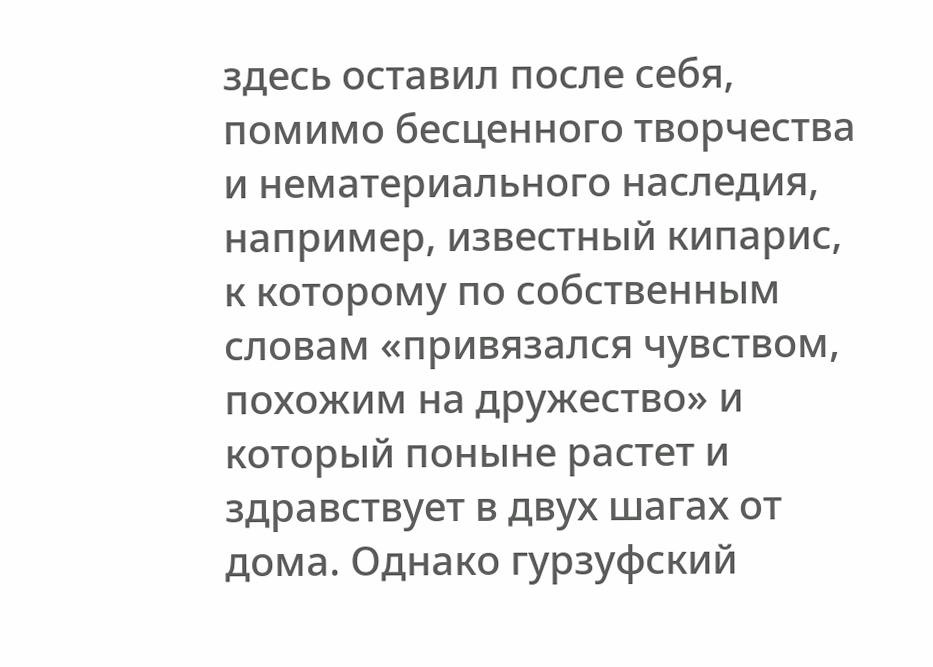здесь оставил после себя, помимо бесценного творчества и нематериального наследия, например, известный кипарис, к которому по собственным словам «привязался чувством, похожим на дружество» и который поныне растет и здравствует в двух шагах от дома. Однако гурзуфский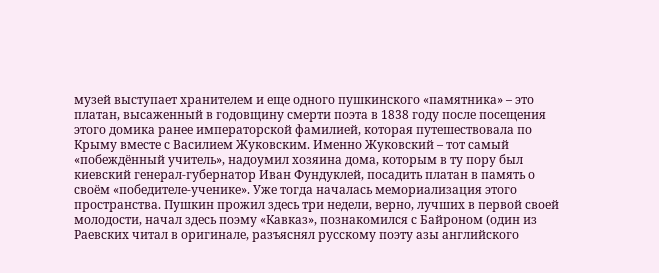музей выступает хранителем и еще одного пушкинского «памятника» – это платан, высаженный в годовщину смерти поэта в 1838 году после посещения этого домика ранее императорской фамилией, которая путешествовала по Крыму вместе с Василием Жуковским. Именно Жуковский – тот самый «побеждённый учитель», надоумил хозяина дома, которым в ту пору был киевский генерал-губернатор Иван Фундуклей, посадить платан в память о своём «победителе-ученике». Уже тогда началась мемориализация этого пространства. Пушкин прожил здесь три недели, верно, лучших в первой своей молодости, начал здесь поэму «Кавказ», познакомился с Байроном (один из Раевских читал в оригинале, разъяснял русскому поэту азы английского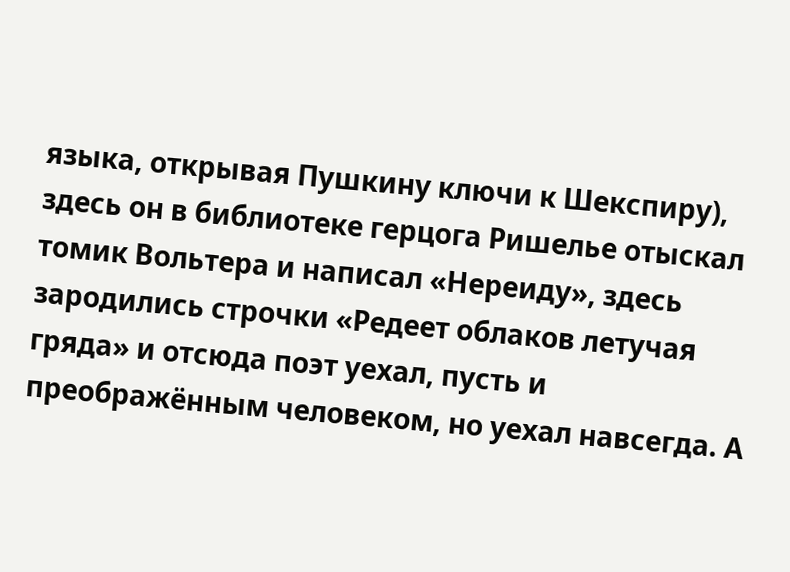языка, открывая Пушкину ключи к Шекспиру), здесь он в библиотеке герцога Ришелье отыскал томик Вольтера и написал «Нереиду», здесь зародились строчки «Редеет облаков летучая гряда» и отсюда поэт уехал, пусть и преображённым человеком, но уехал навсегда. А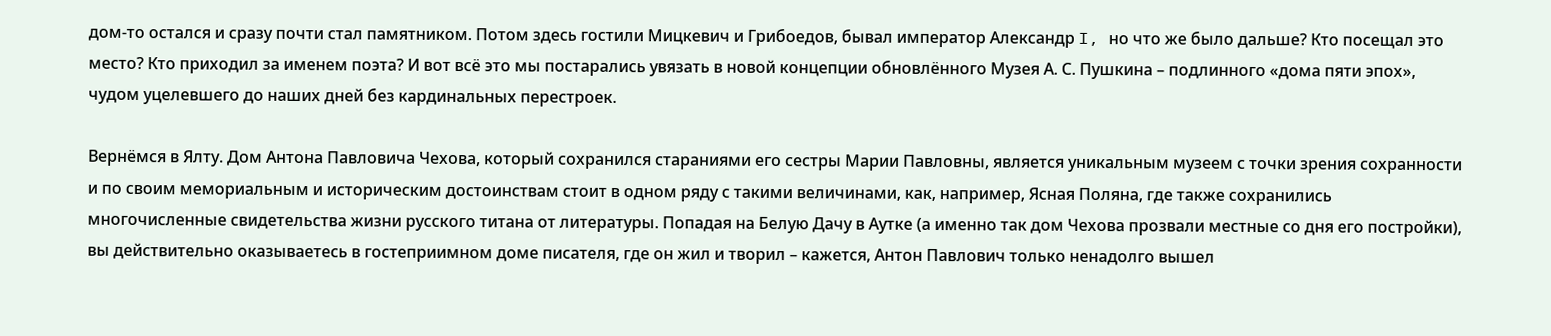дом-то остался и сразу почти стал памятником. Потом здесь гостили Мицкевич и Грибоедов, бывал император Александр I, но что же было дальше? Кто посещал это место? Кто приходил за именем поэта? И вот всё это мы постарались увязать в новой концепции обновлённого Музея А. С. Пушкина – подлинного «дома пяти эпох», чудом уцелевшего до наших дней без кардинальных перестроек.

Вернёмся в Ялту. Дом Антона Павловича Чехова, который сохранился стараниями его сестры Марии Павловны, является уникальным музеем с точки зрения сохранности и по своим мемориальным и историческим достоинствам стоит в одном ряду с такими величинами, как, например, Ясная Поляна, где также сохранились многочисленные свидетельства жизни русского титана от литературы. Попадая на Белую Дачу в Аутке (а именно так дом Чехова прозвали местные со дня его постройки), вы действительно оказываетесь в гостеприимном доме писателя, где он жил и творил – кажется, Антон Павлович только ненадолго вышел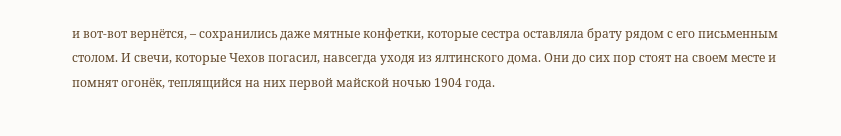и вот-вот вернётся, – сохранились даже мятные конфетки, которые сестра оставляла брату рядом с его письменным столом. И свечи, которые Чехов погасил, навсегда уходя из ялтинского дома. Они до сих пор стоят на своем месте и помнят огонёк, теплящийся на них первой майской ночью 1904 года.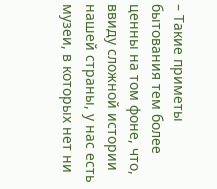– Такие приметы бытования тем более ценны на том фоне, что, ввиду сложной истории нашей страны, у нас есть музеи, в которых нет ни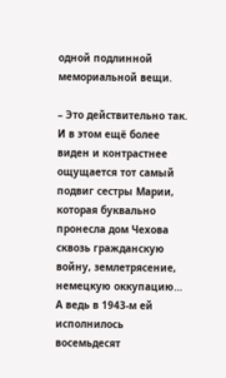одной подлинной мемориальной вещи.

– Это действительно так. И в этом ещё более виден и контрастнее ощущается тот самый подвиг сестры Марии, которая буквально пронесла дом Чехова сквозь гражданскую войну, землетрясение, немецкую оккупацию… А ведь в 1943-м ей исполнилось восемьдесят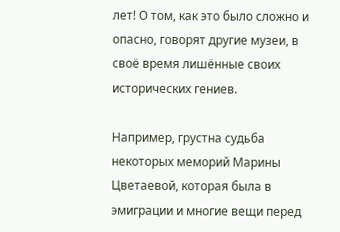лет! О том, как это было сложно и опасно, говорят другие музеи, в своё время лишённые своих исторических гениев.

Например, грустна судьба некоторых меморий Марины Цветаевой, которая была в эмиграции и многие вещи перед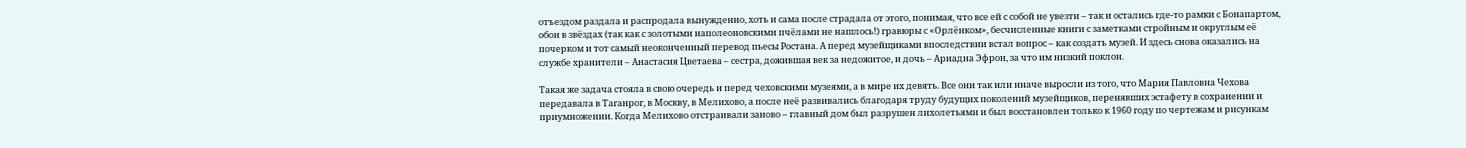отъездом раздала и распродала вынужденно, хоть и сама после страдала от этого, понимая, что все ей с собой не увезти – так и остались где-то рамки с Бонапартом, обои в звёздах (так как с золотыми наполеоновскими пчёлами не нашлось!) гравюры с «Орлёнком», бесчисленные книги с заметками стройным и округлым её почерком и тот самый неоконченный перевод пьесы Ростана. А перед музейщиками впоследствии встал вопрос – как создать музей. И здесь снова оказались на службе хранители – Анастасия Цветаева – сестра, дожившая век за недожитое, и дочь – Ариадна Эфрон, за что им низкий поклон.

Такая же задача стояла в свою очередь и перед чеховскими музеями, а в мире их девять. Все они так или иначе выросли из того, что Мария Павловна Чехова передавала в Таганрог, в Москву, в Мелихово, а после неё развивались благодаря труду будущих поколений музейщиков, перенявших эстафету в сохранении и приумножении. Когда Мелихово отстраивали заново – главный дом был разрушен лихолетьями и был восстановлен только к 1960 году по чертежам и рисункам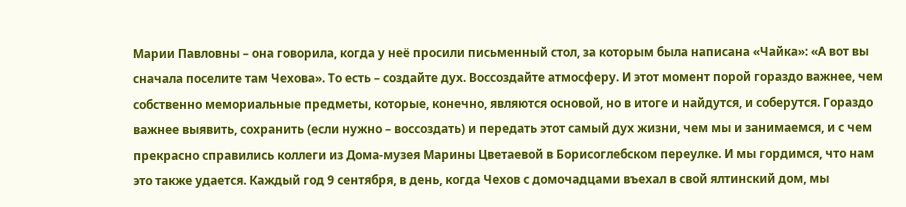Марии Павловны – она говорила, когда у неё просили письменный стол, за которым была написана «Чайка»: «А вот вы сначала поселите там Чехова». То есть – создайте дух. Воссоздайте атмосферу. И этот момент порой гораздо важнее, чем собственно мемориальные предметы, которые, конечно, являются основой, но в итоге и найдутся, и соберутся. Гораздо важнее выявить, сохранить (если нужно – воссоздать) и передать этот самый дух жизни, чем мы и занимаемся, и с чем прекрасно справились коллеги из Дома-музея Марины Цветаевой в Борисоглебском переулке. И мы гордимся, что нам это также удается. Каждый год 9 сентября, в день, когда Чехов с домочадцами въехал в свой ялтинский дом, мы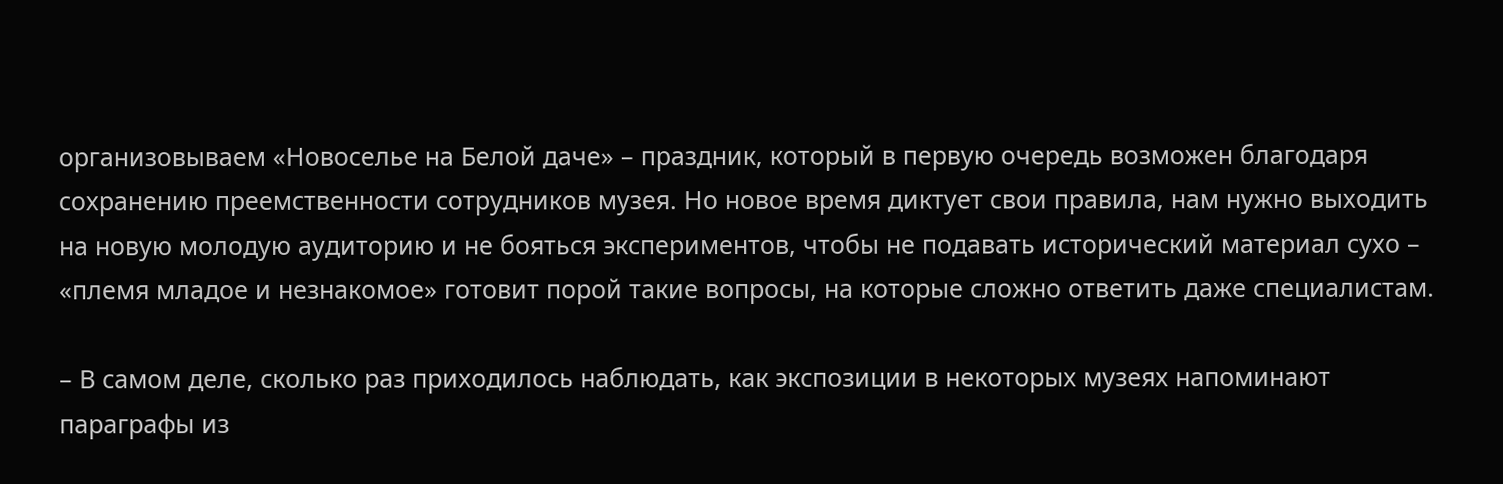организовываем «Новоселье на Белой даче» – праздник, который в первую очередь возможен благодаря сохранению преемственности сотрудников музея. Но новое время диктует свои правила, нам нужно выходить на новую молодую аудиторию и не бояться экспериментов, чтобы не подавать исторический материал сухо – «племя младое и незнакомое» готовит порой такие вопросы, на которые сложно ответить даже специалистам.

– В самом деле, сколько раз приходилось наблюдать, как экспозиции в некоторых музеях напоминают параграфы из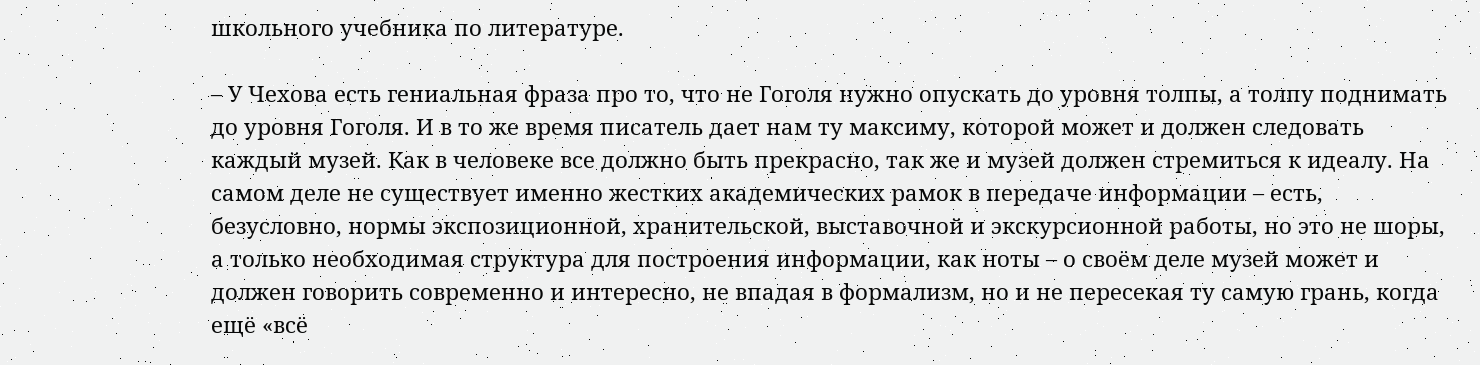школьного учебника по литературе.

– У Чехова есть гениальная фраза про то, что не Гоголя нужно опускать до уровня толпы, а толпу поднимать до уровня Гоголя. И в то же время писатель дает нам ту максиму, которой может и должен следовать каждый музей. Как в человеке все должно быть прекрасно, так же и музей должен стремиться к идеалу. На самом деле не существует именно жестких академических рамок в передаче информации – есть, безусловно, нормы экспозиционной, хранительской, выставочной и экскурсионной работы, но это не шоры, а только необходимая структура для построения информации, как ноты – о своём деле музей может и должен говорить современно и интересно, не впадая в формализм, но и не пересекая ту самую грань, когда ещё «всё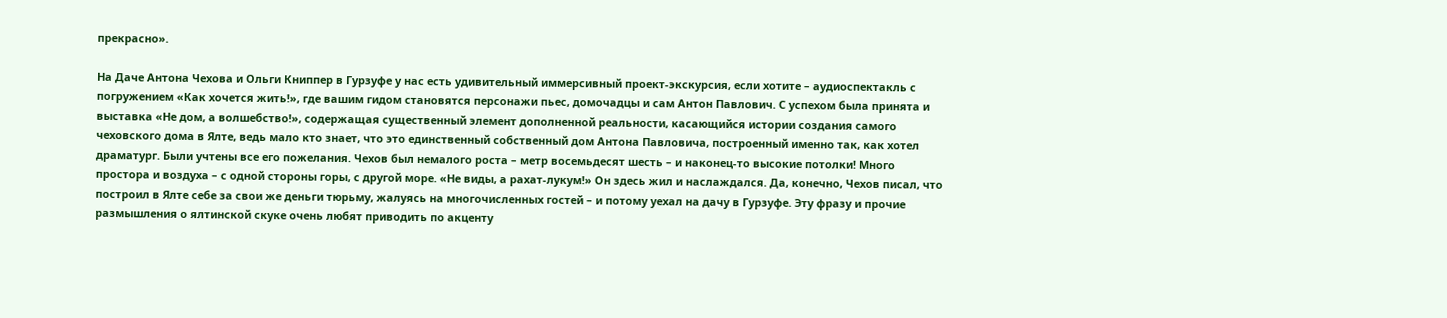прекрасно».

На Даче Антона Чехова и Ольги Книппер в Гурзуфе у нас есть удивительный иммерсивный проект-экскурсия, если хотите – аудиоспектакль с погружением «Как хочется жить!», где вашим гидом становятся персонажи пьес, домочадцы и сам Антон Павлович. С успехом была принята и выставка «Не дом, а волшебство!», содержащая существенный элемент дополненной реальности, касающийся истории создания самого чеховского дома в Ялте, ведь мало кто знает, что это единственный собственный дом Антона Павловича, построенный именно так, как хотел драматург. Были учтены все его пожелания. Чехов был немалого роста – метр восемьдесят шесть – и наконец-то высокие потолки! Много простора и воздуха – с одной стороны горы, с другой море. «Не виды, а рахат-лукум!» Он здесь жил и наслаждался. Да, конечно, Чехов писал, что построил в Ялте себе за свои же деньги тюрьму, жалуясь на многочисленных гостей – и потому уехал на дачу в Гурзуфе. Эту фразу и прочие размышления о ялтинской скуке очень любят приводить по акценту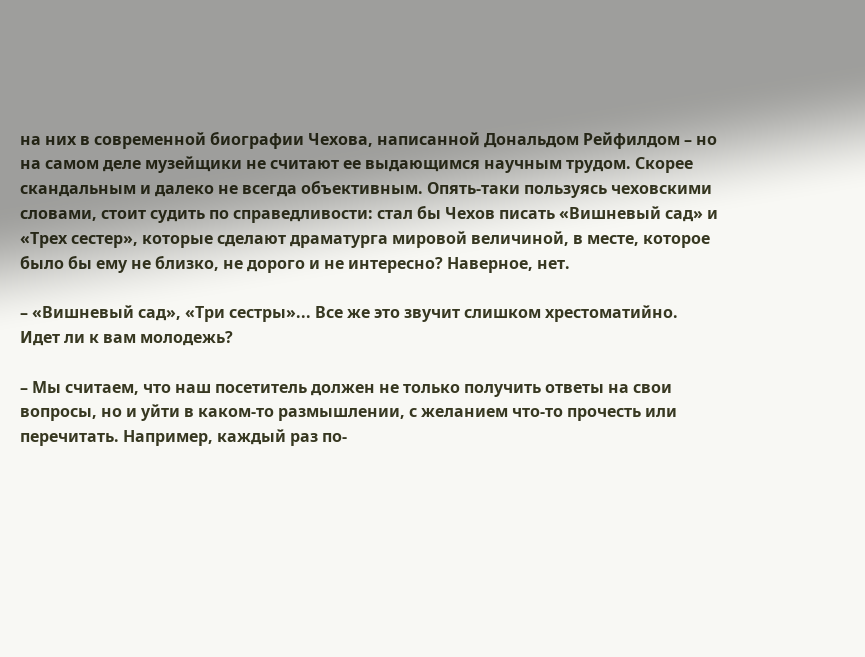на них в современной биографии Чехова, написанной Дональдом Рейфилдом – но на самом деле музейщики не считают ее выдающимся научным трудом. Скорее скандальным и далеко не всегда объективным. Опять-таки пользуясь чеховскими словами, стоит судить по справедливости: стал бы Чехов писать «Вишневый сад» и «Трех сестер», которые сделают драматурга мировой величиной, в месте, которое было бы ему не близко, не дорого и не интересно? Наверное, нет.

– «Вишневый сад», «Три сестры»... Все же это звучит слишком хрестоматийно. Идет ли к вам молодежь?

– Мы считаем, что наш посетитель должен не только получить ответы на свои вопросы, но и уйти в каком-то размышлении, с желанием что-то прочесть или перечитать. Например, каждый раз по-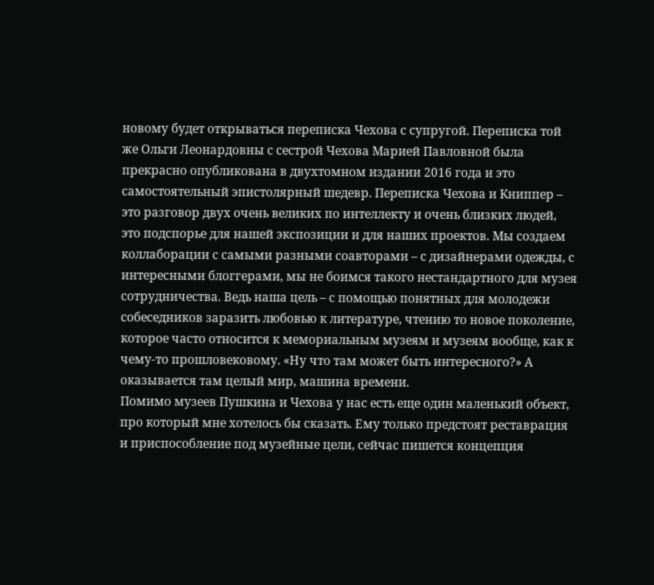новому будет открываться переписка Чехова с супругой. Переписка той же Ольги Леонардовны с сестрой Чехова Марией Павловной была прекрасно опубликована в двухтомном издании 2016 года и это самостоятельный эпистолярный шедевр. Переписка Чехова и Книппер – это разговор двух очень великих по интеллекту и очень близких людей, это подспорье для нашей экспозиции и для наших проектов. Мы создаем коллаборации с самыми разными соавторами – с дизайнерами одежды, с интересными блоггерами, мы не боимся такого нестандартного для музея сотрудничества. Ведь наша цель – с помощью понятных для молодежи собеседников заразить любовью к литературе, чтению то новое поколение, которое часто относится к мемориальным музеям и музеям вообще, как к чему-то прошловековому. «Ну что там может быть интересного?» А оказывается там целый мир, машина времени.
Помимо музеев Пушкина и Чехова у нас есть еще один маленький объект, про который мне хотелось бы сказать. Ему только предстоят реставрация и приспособление под музейные цели, сейчас пишется концепция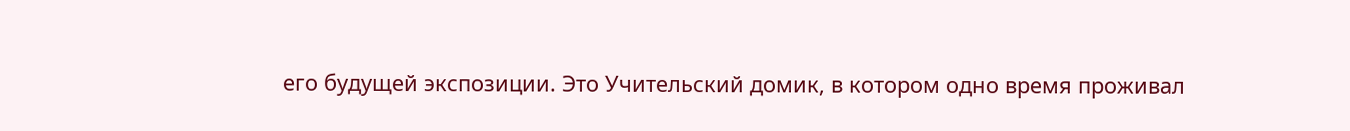его будущей экспозиции. Это Учительский домик, в котором одно время проживал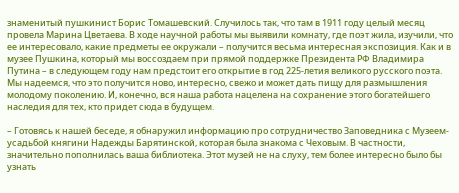знаменитый пушкинист Борис Томашевский. Случилось так, что там в 1911 году целый месяц провела Марина Цветаева. В ходе научной работы мы выявили комнату, где поэт жила, изучили, что ее интересовало, какие предметы ее окружали – получится весьма интересная экспозиция. Как и в музее Пушкина, который мы воссоздаем при прямой поддержке Президента РФ Владимира Путина – в следующем году нам предстоит его открытие в год 225-летия великого русского поэта. Мы надеемся, что это получится ново, интересно, свежо и может дать пищу для размышления молодому поколению. И, конечно, вся наша работа нацелена на сохранение этого богатейшего наследия для тех, кто придет сюда в будущем.

– Готовясь к нашей беседе, я обнаружил информацию про сотрудничество Заповедника с Музеем-усадьбой княгини Надежды Барятинской, которая была знакома с Чеховым. В частности, значительно пополнилась ваша библиотека. Этот музей не на слуху, тем более интересно было бы узнать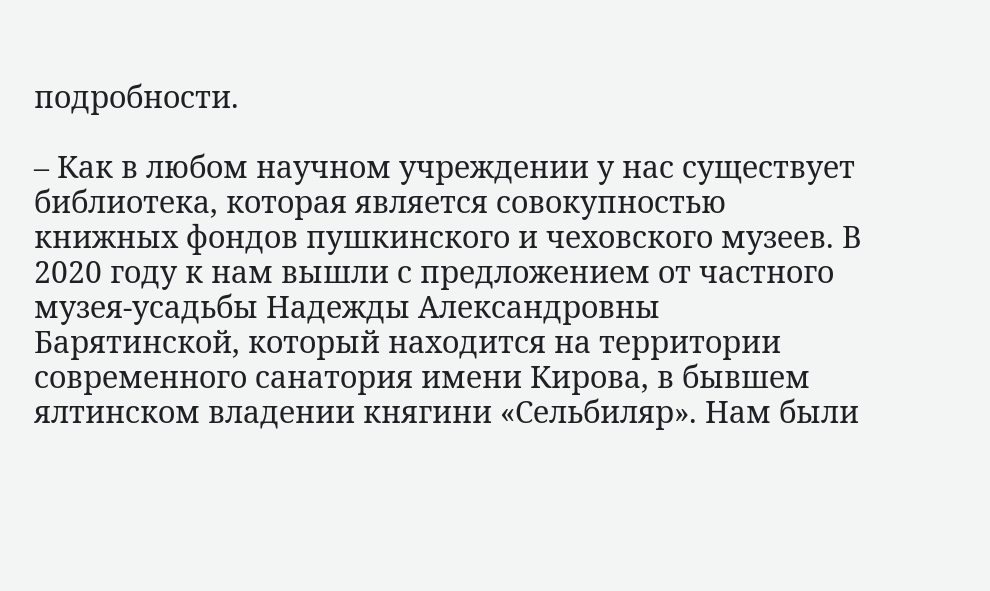подробности.

– Как в любом научном учреждении у нас существует библиотека, которая является совокупностью книжных фондов пушкинского и чеховского музеев. В 2020 году к нам вышли с предложением от частного музея-усадьбы Надежды Александровны Барятинской, который находится на территории современного санатория имени Кирова, в бывшем ялтинском владении княгини «Сельбиляр». Нам были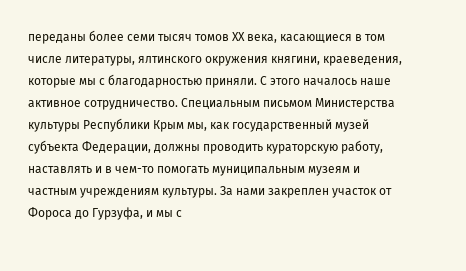переданы более семи тысяч томов ХХ века, касающиеся в том числе литературы, ялтинского окружения княгини, краеведения, которые мы с благодарностью приняли. С этого началось наше активное сотрудничество. Специальным письмом Министерства культуры Республики Крым мы, как государственный музей субъекта Федерации, должны проводить кураторскую работу, наставлять и в чем-то помогать муниципальным музеям и частным учреждениям культуры. За нами закреплен участок от Фороса до Гурзуфа, и мы с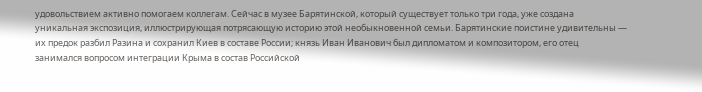удовольствием активно помогаем коллегам. Сейчас в музее Барятинской, который существует только три года, уже создана уникальная экспозиция, иллюстрирующая потрясающую историю этой необыкновенной семьи. Барятинские поистине удивительны — их предок разбил Разина и сохранил Киев в составе России; князь Иван Иванович был дипломатом и композитором, его отец занимался вопросом интеграции Крыма в состав Российской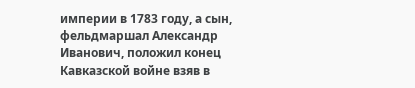империи в 1783 году, а сын, фельдмаршал Александр Иванович, положил конец Кавказской войне взяв в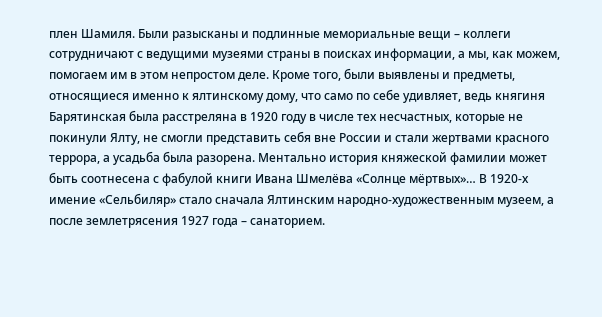плен Шамиля. Были разысканы и подлинные мемориальные вещи – коллеги сотрудничают с ведущими музеями страны в поисках информации, а мы, как можем, помогаем им в этом непростом деле. Кроме того, были выявлены и предметы, относящиеся именно к ялтинскому дому, что само по себе удивляет, ведь княгиня Барятинская была расстреляна в 1920 году в числе тех несчастных, которые не покинули Ялту, не смогли представить себя вне России и стали жертвами красного террора, а усадьба была разорена. Ментально история княжеской фамилии может быть соотнесена с фабулой книги Ивана Шмелёва «Солнце мёртвых»… В 1920-х имение «Сельбиляр» стало сначала Ялтинским народно-художественным музеем, а после землетрясения 1927 года – санаторием.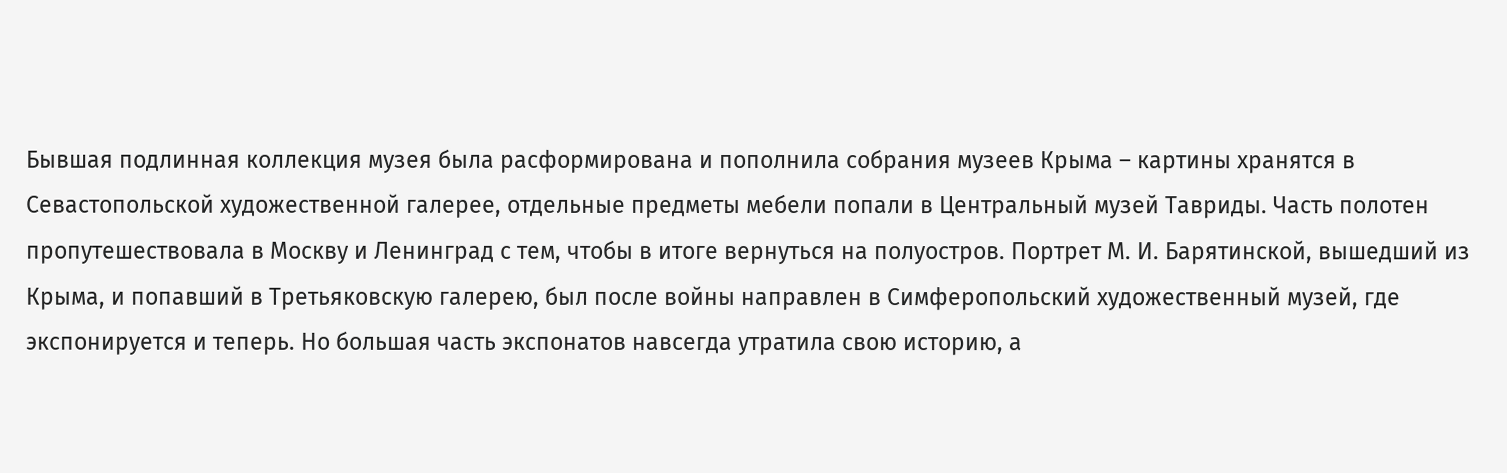Бывшая подлинная коллекция музея была расформирована и пополнила собрания музеев Крыма – картины хранятся в Севастопольской художественной галерее, отдельные предметы мебели попали в Центральный музей Тавриды. Часть полотен пропутешествовала в Москву и Ленинград с тем, чтобы в итоге вернуться на полуостров. Портрет М. И. Барятинской, вышедший из Крыма, и попавший в Третьяковскую галерею, был после войны направлен в Симферопольский художественный музей, где экспонируется и теперь. Но большая часть экспонатов навсегда утратила свою историю, а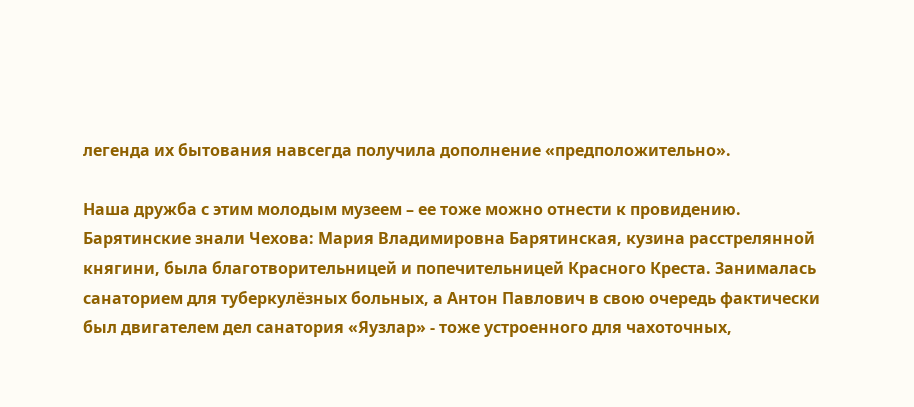легенда их бытования навсегда получила дополнение «предположительно».

Наша дружба с этим молодым музеем – ее тоже можно отнести к провидению. Барятинские знали Чехова: Мария Владимировна Барятинская, кузина расстрелянной княгини, была благотворительницей и попечительницей Красного Креста. Занималась санаторием для туберкулёзных больных, а Антон Павлович в свою очередь фактически был двигателем дел санатория «Яузлар» - тоже устроенного для чахоточных,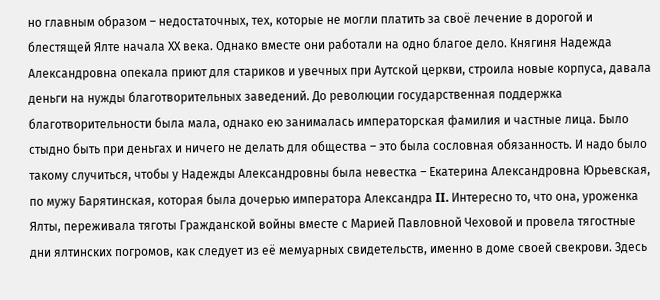но главным образом – недостаточных, тех, которые не могли платить за своё лечение в дорогой и блестящей Ялте начала ХХ века. Однако вместе они работали на одно благое дело. Княгиня Надежда Александровна опекала приют для стариков и увечных при Аутской церкви, строила новые корпуса, давала деньги на нужды благотворительных заведений. До революции государственная поддержка благотворительности была мала, однако ею занималась императорская фамилия и частные лица. Было стыдно быть при деньгах и ничего не делать для общества – это была сословная обязанность. И надо было такому случиться, чтобы у Надежды Александровны была невестка – Екатерина Александровна Юрьевская, по мужу Барятинская, которая была дочерью императора Александра II. Интересно то, что она, уроженка Ялты, переживала тяготы Гражданской войны вместе с Марией Павловной Чеховой и провела тягостные дни ялтинских погромов, как следует из её мемуарных свидетельств, именно в доме своей свекрови. Здесь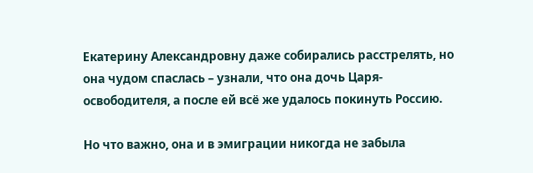Екатерину Александровну даже собирались расстрелять, но она чудом спаслась – узнали, что она дочь Царя-освободителя, а после ей всё же удалось покинуть Россию.

Но что важно, она и в эмиграции никогда не забыла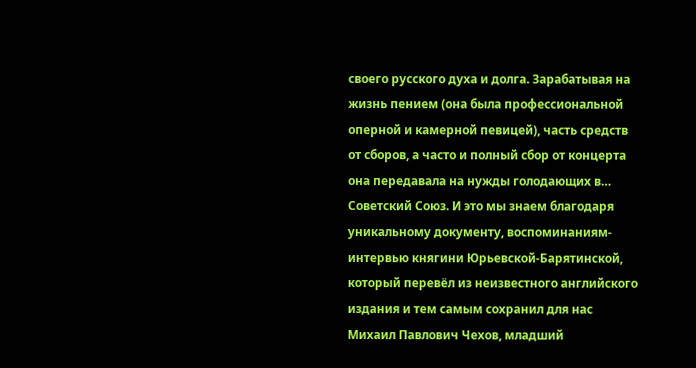своего русского духа и долга. Зарабатывая на жизнь пением (она была профессиональной оперной и камерной певицей), часть средств от сборов, а часто и полный сбор от концерта она передавала на нужды голодающих в… Советский Союз. И это мы знаем благодаря уникальному документу, воспоминаниям-интервью княгини Юрьевской-Барятинской, который перевёл из неизвестного английского издания и тем самым сохранил для нас Михаил Павлович Чехов, младший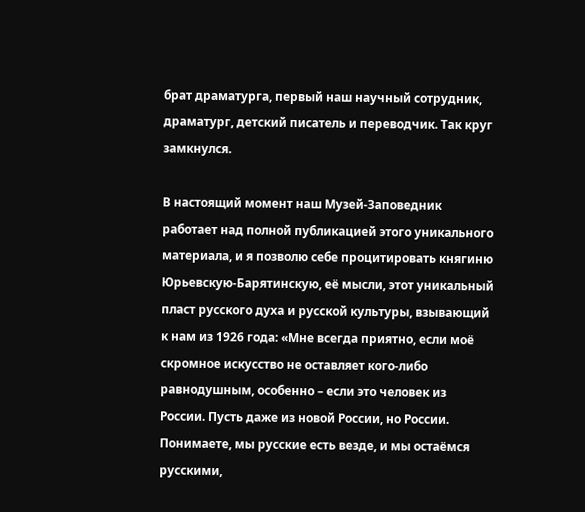брат драматурга, первый наш научный сотрудник, драматург, детский писатель и переводчик. Так круг замкнулся.

В настоящий момент наш Музей-Заповедник работает над полной публикацией этого уникального материала, и я позволю себе процитировать княгиню Юрьевскую-Барятинскую, её мысли, этот уникальный пласт русского духа и русской культуры, взывающий к нам из 1926 года: «Мне всегда приятно, если моё скромное искусство не оставляет кого-либо равнодушным, особенно – если это человек из России. Пусть даже из новой России, но России. Понимаете, мы русские есть везде, и мы остаёмся русскими,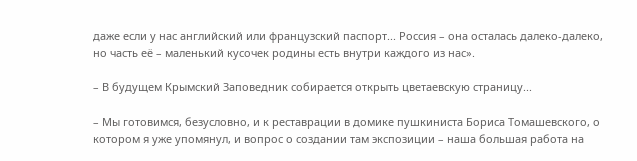даже если у нас английский или французский паспорт... Россия – она осталась далеко-далеко, но часть её – маленький кусочек родины есть внутри каждого из нас».

– В будущем Крымский Заповедник собирается открыть цветаевскую страницу...

– Мы готовимся, безусловно, и к реставрации в домике пушкиниста Бориса Томашевского, о котором я уже упомянул, и вопрос о создании там экспозиции – наша большая работа на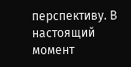перспективу. В настоящий момент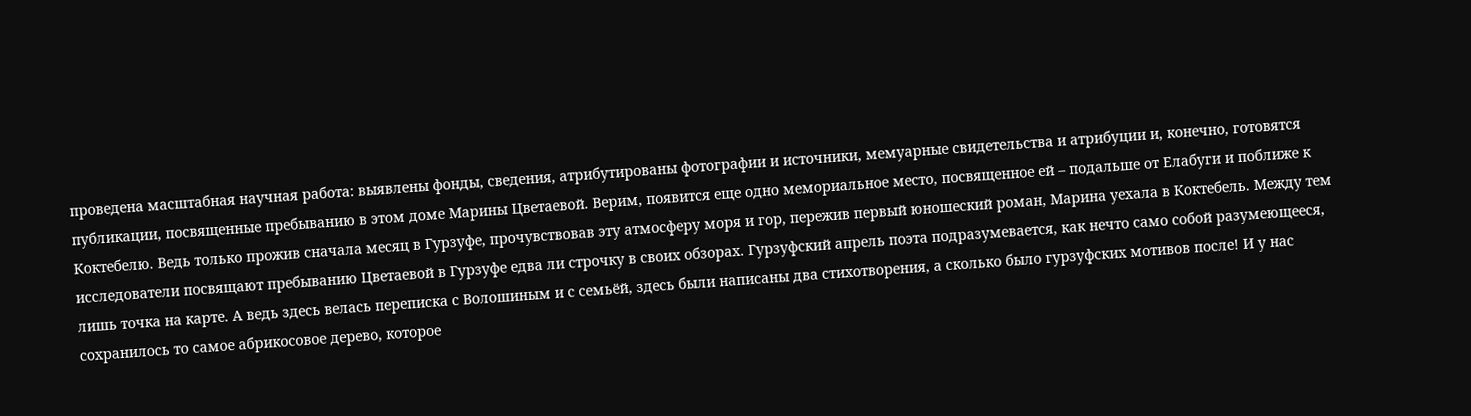проведена масштабная научная работа: выявлены фонды, сведения, атрибутированы фотографии и источники, мемуарные свидетельства и атрибуции и, конечно, готовятся публикации, посвященные пребыванию в этом доме Марины Цветаевой. Верим, появится еще одно мемориальное место, посвященное ей – подальше от Елабуги и поближе к Коктебелю. Ведь только прожив сначала месяц в Гурзуфе, прочувствовав эту атмосферу моря и гор, пережив первый юношеский роман, Марина уехала в Коктебель. Между тем исследователи посвящают пребыванию Цветаевой в Гурзуфе едва ли строчку в своих обзорах. Гурзуфский апрель поэта подразумевается, как нечто само собой разумеющееся, лишь точка на карте. А ведь здесь велась переписка с Волошиным и с семьёй, здесь были написаны два стихотворения, а сколько было гурзуфских мотивов после! И у нас сохранилось то самое абрикосовое дерево, которое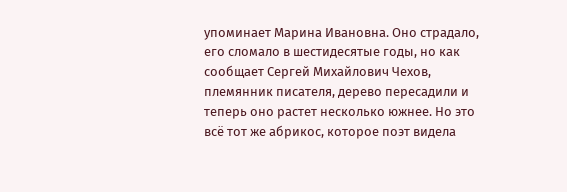упоминает Марина Ивановна. Оно страдало, его сломало в шестидесятые годы, но как сообщает Сергей Михайлович Чехов, племянник писателя, дерево пересадили и теперь оно растет несколько южнее. Но это всё тот же абрикос, которое поэт видела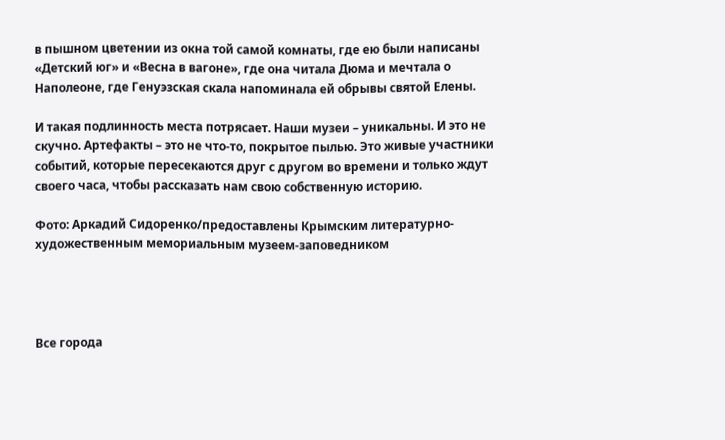в пышном цветении из окна той самой комнаты, где ею были написаны «Детский юг» и «Весна в вагоне», где она читала Дюма и мечтала о Наполеоне, где Генуэзская скала напоминала ей обрывы святой Елены.

И такая подлинность места потрясает. Наши музеи – уникальны. И это не скучно. Артефакты – это не что-то, покрытое пылью. Это живые участники событий, которые пересекаются друг с другом во времени и только ждут своего часа, чтобы рассказать нам свою собственную историю.

Фото: Аркадий Сидоренко/предоставлены Крымским литературно-художественным мемориальным музеем-заповедником




Все города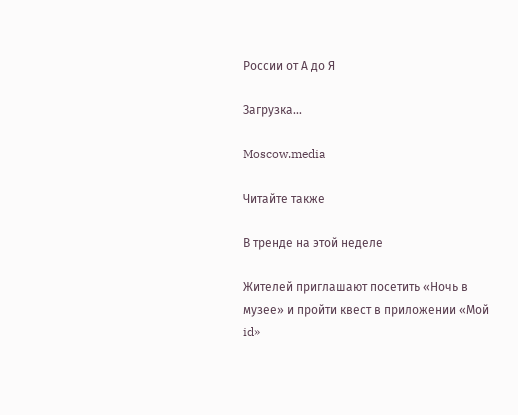России от А до Я

Загрузка...

Moscow.media

Читайте также

В тренде на этой неделе

Жителей приглашают посетить «Ночь в музее» и пройти квест в приложении «Мой id»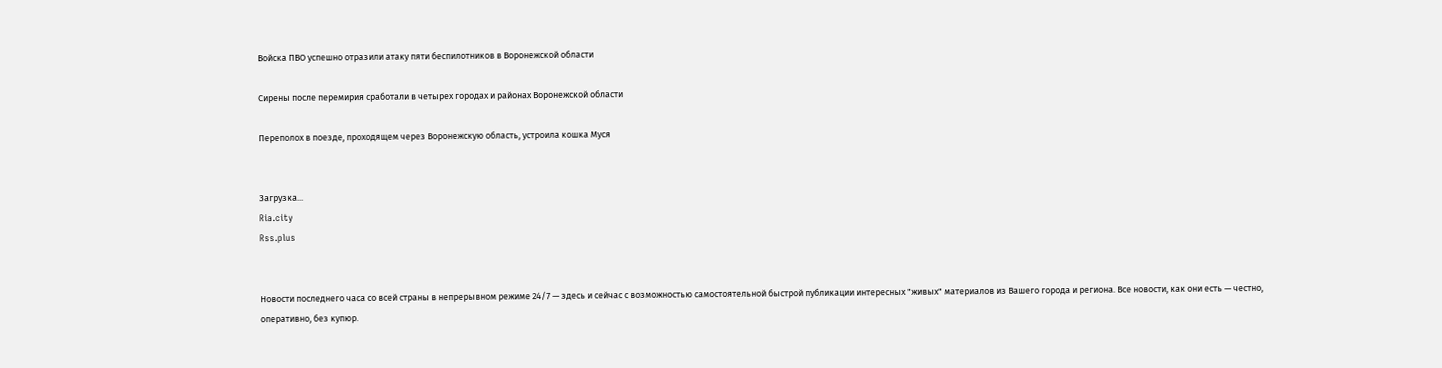Войска ПВО успешно отразили атаку пяти беспилотников в Воронежской области

Сирены после перемирия сработали в четырех городах и районах Воронежской области

Переполох в поезде, проходящем через Воронежскую область, устроила кошка Муся


Загрузка...
Ria.city
Rss.plus


Новости последнего часа со всей страны в непрерывном режиме 24/7 — здесь и сейчас с возможностью самостоятельной быстрой публикации интересных "живых" материалов из Вашего города и региона. Все новости, как они есть — честно, оперативно, без купюр.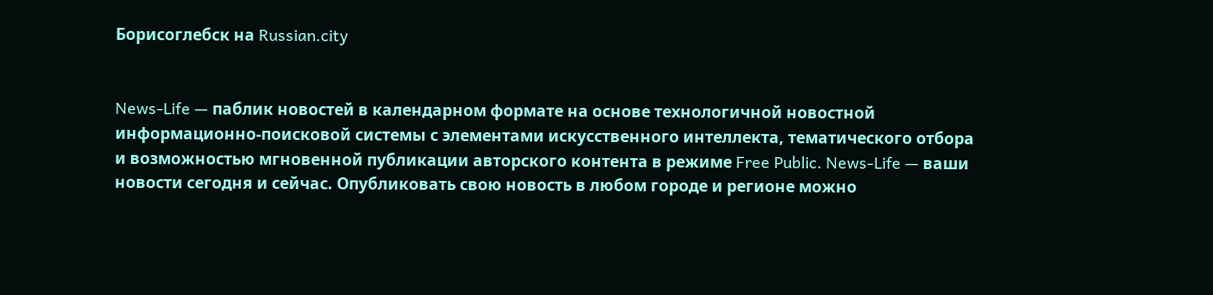Борисоглебск на Russian.city


News-Life — паблик новостей в календарном формате на основе технологичной новостной информационно-поисковой системы с элементами искусственного интеллекта, тематического отбора и возможностью мгновенной публикации авторского контента в режиме Free Public. News-Life — ваши новости сегодня и сейчас. Опубликовать свою новость в любом городе и регионе можно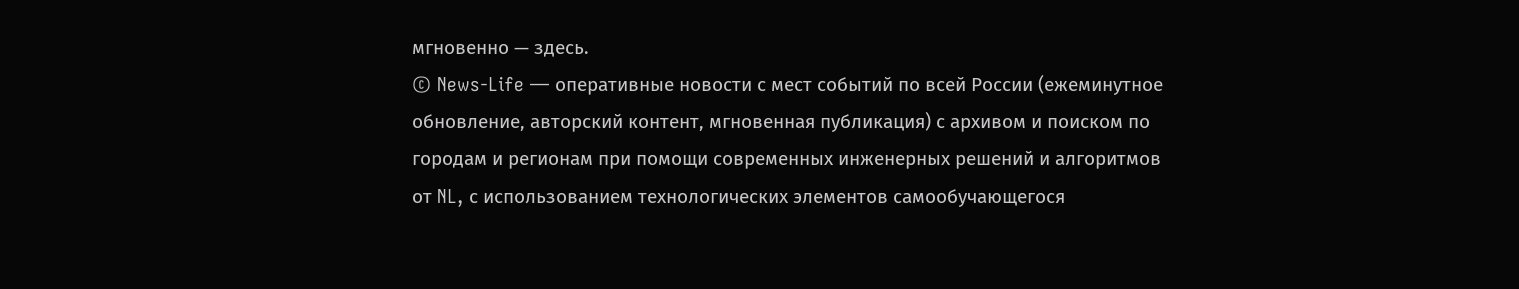мгновенно — здесь.
© News-Life — оперативные новости с мест событий по всей России (ежеминутное обновление, авторский контент, мгновенная публикация) с архивом и поиском по городам и регионам при помощи современных инженерных решений и алгоритмов от NL, с использованием технологических элементов самообучающегося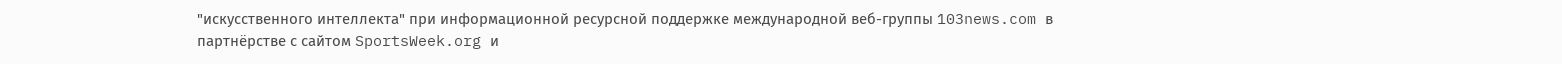"искусственного интеллекта" при информационной ресурсной поддержке международной веб-группы 103news.com в партнёрстве с сайтом SportsWeek.org и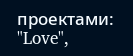проектами: "Love",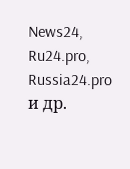News24, Ru24.pro, Russia24.pro и др.